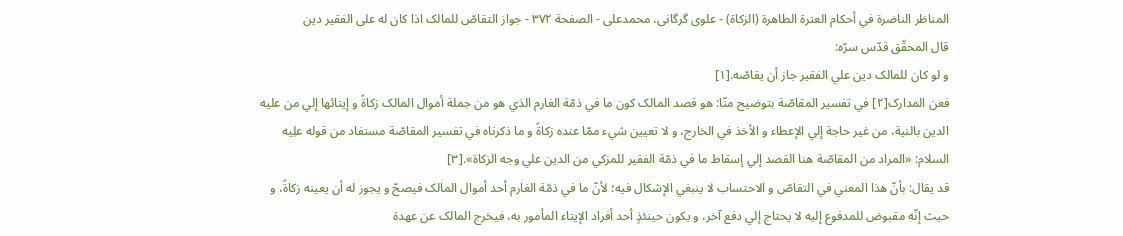المناظر الناضرة في أحکام العترة الطاهرة (الزکاة) - علوی گرگانی، محمدعلی - الصفحة ٣٧٢ - جواز التقاصّ للمالک اذا کان له علی الفقير دين
قال المحقّق قدّس سرّه:
و لو کان للمالک دين علي الفقير جاز أن يقاصّه.[١]
فعن المدارک[٢] في تفسير المقاصّة بتوضيح منّا: هو قصد المالک کون ما في ذمّة الغارم الذي هو من جملة أموال المالک زکاةً و إيتائها إلي من عليه الدين بالنية، من غير حاجة إلي الإعطاء و الأخذ في الخارج، و لا تعيين شيء ممّا عنده زکاةً و ما ذکرناه في تفسير المقاصّة مستفاد من قوله علِیه السلام: «المراد من المقاصّة هنا القصد إلي إسقاط ما في ذمّة الفقير للمزکي من الدين علي وجه الزکاة».[٣]
قد يقال: بأنّ هذا المعني في التقاصّ و الاحتساب لا ينبغي الإشکال فيه؛ لأنّ ما في ذمّة الغارم أحد أموال المالک فيصحّ و يجوز له أن يعينه زکاةً، و حيث إنّه مقبوض للمدفوع إليه لا يحتاج إلي دفع آخر، و يکون حينئذٍ أحد أفراد الإيتاء المأمور به، فيخرج المالک عن عهدة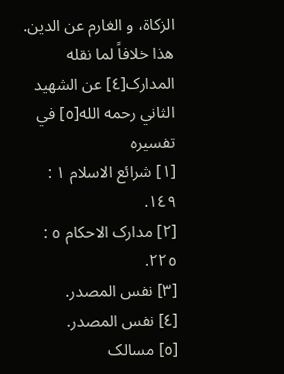الزکاة، و الغارم عن الدين.
هذا خلافاً لما نقله المدارک[٤] عن الشهيد الثاني رحمه الله[٥] في تفسيره
[١] شرائع الاسلام ١ : ١٤٩.
[٢] مدارک الاحکام ٥ : ٢٢٥.
[٣] نفس المصدر.
[٤] نفس المصدر.
[٥] مسالک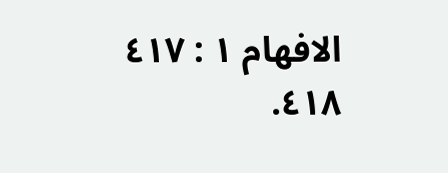الافهام ١ : ٤١٧ ٤١٨.